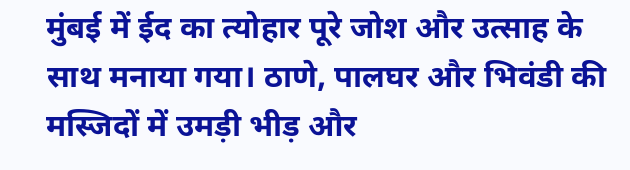मुंबई में ईद का त्योहार पूरे जोश और उत्साह के साथ मनाया गया। ठाणे, पालघर और भिवंडी की मस्जिदों में उमड़ी भीड़ और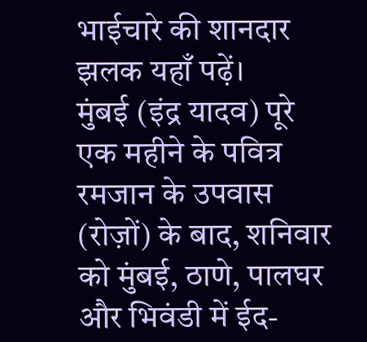भाईचारे की शानदार झलक यहाँ पढ़ें।
मुंबई (इंद्र यादव) पूरे एक महीने के पवित्र रमजान के उपवास (रोज़ों) के बाद, शनिवार को मुंबई, ठाणे, पालघर और भिवंडी में ईद-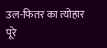उल-फितर का त्योहार पूरे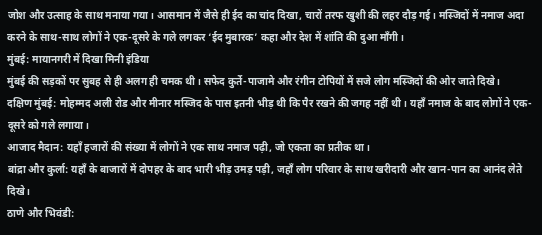जोश और उत्साह के साथ मनाया गया। आसमान में जैसे ही ईद का चांद दिखा, चारों तरफ खुशी की लहर दौड़ गई। मस्जिदों में नमाज अदा करने के साथ-साथ लोगों ने एक-दूसरे के गले लगकर ‘ईद मुबारक’ कहा और देश में शांति की दुआ माँगी।
मुंबई: मायानगरी में दिखा मिनी इंडिया
मुंबई की सड़कों पर सुबह से ही अलग ही चमक थी। सफेद कुर्ते-पाजामे और रंगीन टोपियों में सजे लोग मस्जिदों की ओर जाते दिखे।
दक्षिण मुंबई: मोहम्मद अली रोड और मीनार मस्जिद के पास इतनी भीड़ थी कि पैर रखने की जगह नहीं थी। यहाँ नमाज के बाद लोगों ने एक-दूसरे को गले लगाया।
आजाद मैदान: यहाँ हजारों की संख्या में लोगों ने एक साथ नमाज पढ़ी, जो एकता का प्रतीक था।
बांद्रा और कुर्ला: यहाँ के बाजारों में दोपहर के बाद भारी भीड़ उमड़ पड़ी, जहाँ लोग परिवार के साथ खरीदारी और खान-पान का आनंद लेते दिखे।
ठाणे और भिवंडी: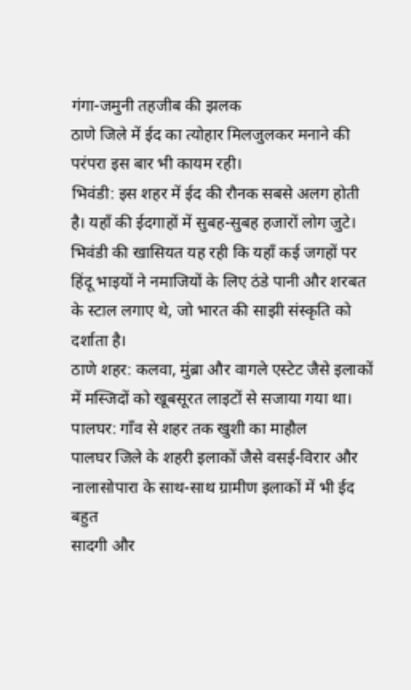गंगा-जमुनी तहजीब की झलक
ठाणे जिले में ईद का त्योहार मिलजुलकर मनाने की परंपरा इस बार भी कायम रही।
भिवंडी: इस शहर में ईद की रौनक सबसे अलग होती है। यहाँ की ईदगाहों में सुबह-सुबह हजारों लोग जुटे। भिवंडी की खासियत यह रही कि यहाँ कई जगहों पर हिंदू भाइयों ने नमाजियों के लिए ठंडे पानी और शरबत के स्टाल लगाए थे, जो भारत की साझी संस्कृति को दर्शाता है।
ठाणे शहर: कलवा, मुंब्रा और वागले एस्टेट जैसे इलाकों में मस्जिदों को खूबसूरत लाइटों से सजाया गया था।
पालघर: गाँव से शहर तक खुशी का माहौल
पालघर जिले के शहरी इलाकों जैसे वसई-विरार और नालासोपारा के साथ-साथ ग्रामीण इलाकों में भी ईद बहुत
सादगी और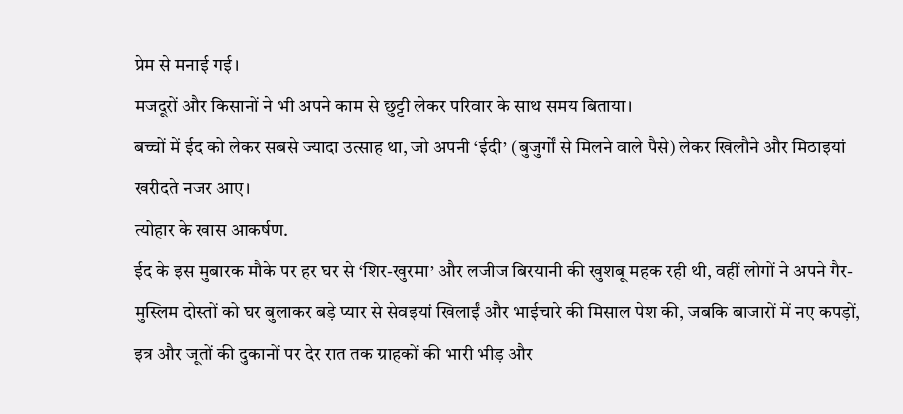प्रेम से मनाई गई।
मजदूरों और किसानों ने भी अपने काम से छुट्टी लेकर परिवार के साथ समय बिताया।
बच्चों में ईद को लेकर सबसे ज्यादा उत्साह था, जो अपनी ‘ईदी’ (बुजुर्गों से मिलने वाले पैसे) लेकर खिलौने और मिठाइयां खरीदते नजर आए।
त्योहार के खास आकर्षण.
ईद के इस मुबारक मौके पर हर घर से ‘शिर-खुरमा’ और लजीज बिरयानी की खुशबू महक रही थी, वहीं लोगों ने अपने गैर-मुस्लिम दोस्तों को घर बुलाकर बड़े प्यार से सेवइयां खिलाईं और भाईचारे की मिसाल पेश की, जबकि बाजारों में नए कपड़ों, इत्र और जूतों की दुकानों पर देर रात तक ग्राहकों की भारी भीड़ और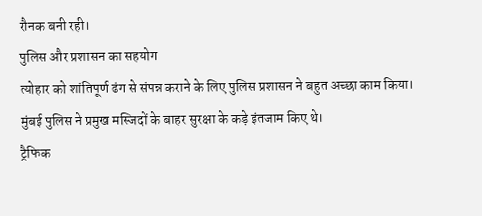रौनक बनी रही।
पुलिस और प्रशासन का सहयोग
त्योहार को शांतिपूर्ण ढंग से संपन्न कराने के लिए पुलिस प्रशासन ने बहुत अच्छा काम किया।
मुंबई पुलिस ने प्रमुख मस्जिदों के बाहर सुरक्षा के कड़े इंतजाम किए थे।
ट्रैफिक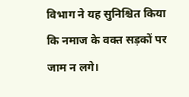विभाग ने यह सुनिश्चित किया कि नमाज के वक्त सड़कों पर जाम न लगे।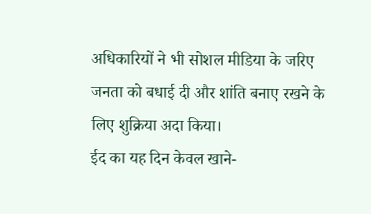अधिकारियों ने भी सोशल मीडिया के जरिए जनता को बधाई दी और शांति बनाए रखने के लिए शुक्रिया अदा किया।
ईद का यह दिन केवल खाने-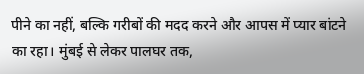पीने का नहीं, बल्कि गरीबों की मदद करने और आपस में प्यार बांटने का रहा। मुंबई से लेकर पालघर तक,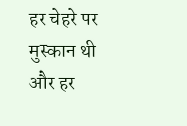हर चेहरे पर मुस्कान थी और हर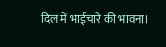दिल में भाईचारे की भावना।